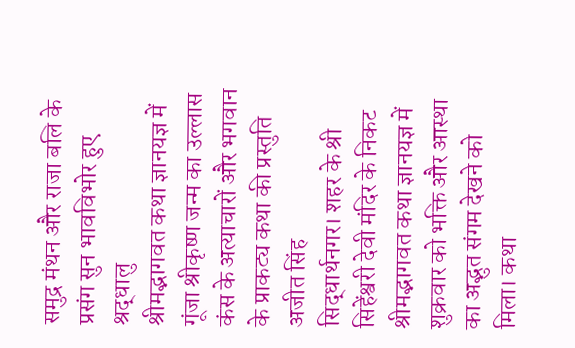समुद्र मंथन और राजा बलि के प्रसंग सुन भावविभोर हुए श्रद्धालु
श्रीमद्भागवत कथा ज्ञानयज्ञ में गूंजा श्रीकृष्ण जन्म का उल्लास
कंस के अत्याचारों और भगवान के प्राकट्य कथा की प्रस्तुति
अजीत सिंह
सिद्धार्थनगर। शहर के श्री सिहेंश्वरी देवी मंदिर के निकट श्रीमद्भागवत कथा ज्ञानयज्ञ में शुक्रवार को भक्ति और आस्था का अद्भुत संगम देखने को मिला। कथा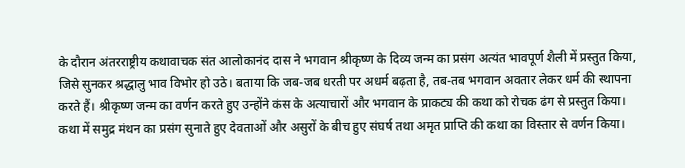के दौरान अंतरराष्ट्रीय कथावाचक संत आलोकानंद दास ने भगवान श्रीकृष्ण के दिव्य जन्म का प्रसंग अत्यंत भावपूर्ण शैली में प्रस्तुत किया, जिसे सुनकर श्रद्धालु भाव विभोर हो उठे। बताया कि जब-जब धरती पर अधर्म बढ़ता है, तब-तब भगवान अवतार लेकर धर्म की स्थापना करते हैं। श्रीकृष्ण जन्म का वर्णन करते हुए उन्होंने कंस के अत्याचारों और भगवान के प्राकट्य की कथा को रोचक ढंग से प्रस्तुत किया।
कथा में समुद्र मंथन का प्रसंग सुनाते हुए देवताओं और असुरों के बीच हुए संघर्ष तथा अमृत प्राप्ति की कथा का विस्तार से वर्णन किया।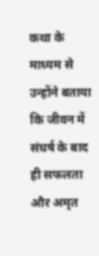कथा के माध्यम से उन्होंने बताया कि जीवन में संघर्ष के बाद ही सफलता और अमृत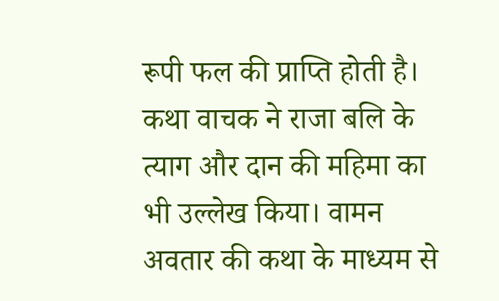रूपी फल की प्राप्ति होती है। कथा वाचक ने राजा बलि के त्याग और दान की महिमा का भी उल्लेख किया। वामन अवतार की कथा के माध्यम से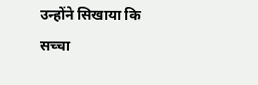उन्होंने सिखाया कि सच्चा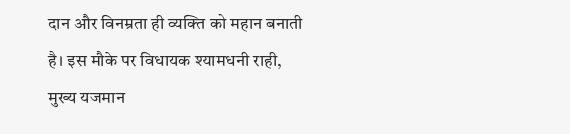दान और विनम्रता ही व्यक्ति को महान बनाती है। इस मौके पर विधायक श्यामधनी राही, मुख्य यजमान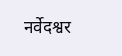नर्वेदश्वर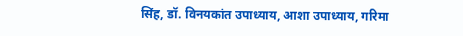सिंह, डॉ. विनयकांत उपाध्याय, आशा उपाध्याय, गरिमा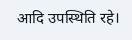आदि उपस्थिति रहे।